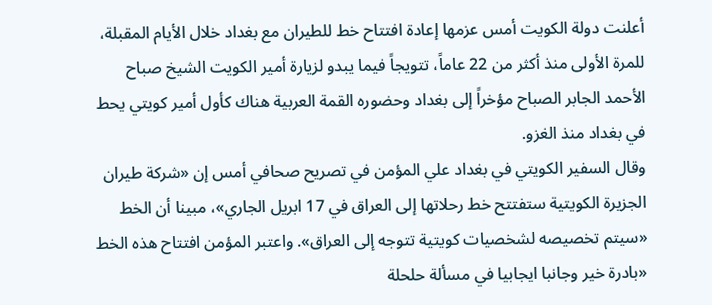أعلنت دولة الكويت أمس عزمها إعادة افتتاح خط للطيران مع بغداد خلال الأيام المقبلة، للمرة الأولى منذ أكثر من 22 عاماً، تتويجاً فيما يبدو لزيارة أمير الكويت الشيخ صباح الأحمد الجابر الصباح مؤخراً إلى بغداد وحضوره القمة العربية هناك كأول أمير كويتي يحط في بغداد منذ الغزو.
وقال السفير الكويتي في بغداد علي المؤمن في تصريح صحافي أمس إن «شركة طيران الجزيرة الكويتية ستفتتح خط رحلاتها إلى العراق في 17 ابريل الجاري»، مبينا أن الخط «سيتم تخصيصه لشخصيات كويتية تتوجه إلى العراق». واعتبر المؤمن افتتاح هذه الخط «بادرة خير وجانبا ايجابيا في مسألة حلحلة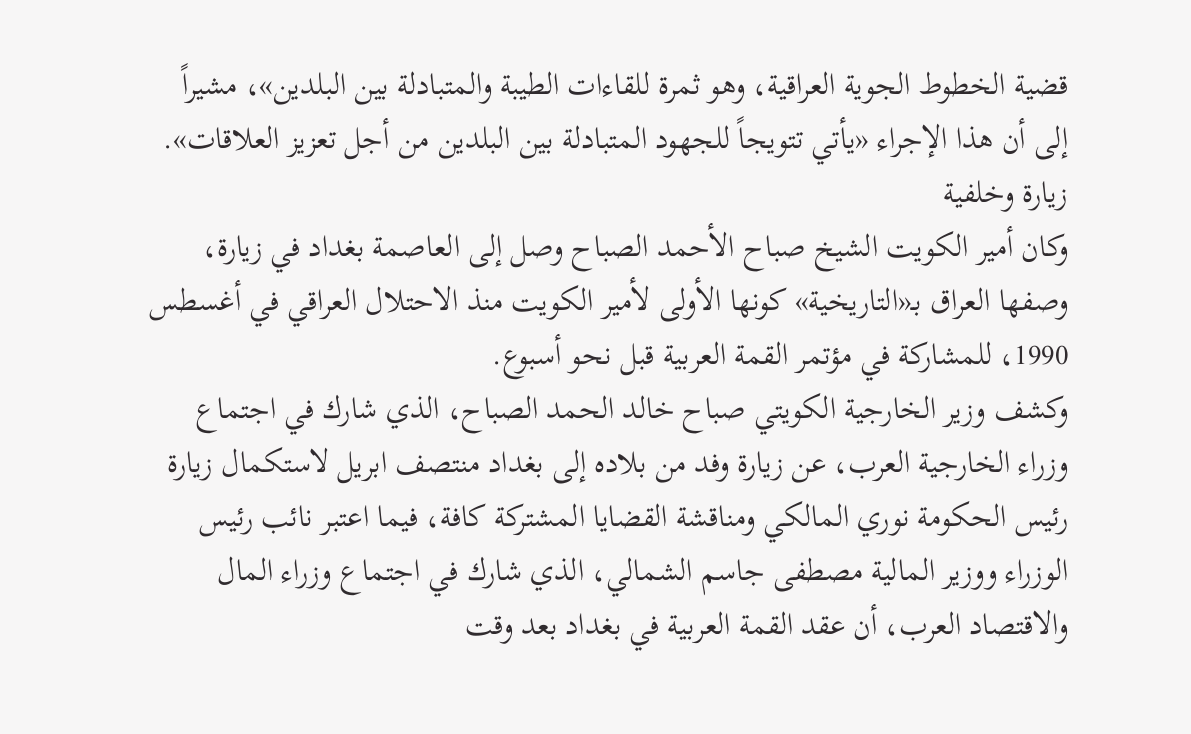قضية الخطوط الجوية العراقية، وهو ثمرة للقاءات الطيبة والمتبادلة بين البلدين»، مشيراً إلى أن هذا الإجراء «يأتي تتويجاً للجهود المتبادلة بين البلدين من أجل تعزيز العلاقات».
زيارة وخلفية
وكان أمير الكويت الشيخ صباح الأحمد الصباح وصل إلى العاصمة بغداد في زيارة، وصفها العراق بـ«التاريخية» كونها الأولى لأمير الكويت منذ الاحتلال العراقي في أغسطس 1990، للمشاركة في مؤتمر القمة العربية قبل نحو أسبوع.
وكشف وزير الخارجية الكويتي صباح خالد الحمد الصباح، الذي شارك في اجتماع وزراء الخارجية العرب، عن زيارة وفد من بلاده إلى بغداد منتصف ابريل لاستكمال زيارة رئيس الحكومة نوري المالكي ومناقشة القضايا المشتركة كافة، فيما اعتبر نائب رئيس الوزراء ووزير المالية مصطفى جاسم الشمالي، الذي شارك في اجتماع وزراء المال والاقتصاد العرب، أن عقد القمة العربية في بغداد بعد وقت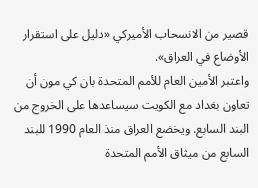قصير من الانسحاب الأميركي «دليل على استقرار الأوضاع في العراق».
واعتبر الأمين العام للأمم المتحدة بان كي مون أن تعاون بغداد مع الكويت سيساعدها على الخروج من البند السابع. ويخضع العراق منذ العام 1990 للبند السابع من ميثاق الأمم المتحدة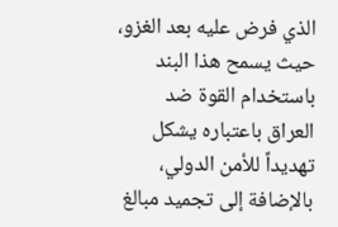الذي فرض عليه بعد الغزو، حيث يسمح هذا البند باستخدام القوة ضد العراق باعتباره يشكل تهديداً للأمن الدولي، بالإضافة إلى تجميد مبالغ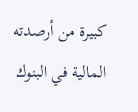كبيرة من أرصدته المالية في البنوك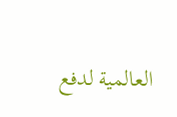العالمية لدفع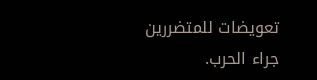تعويضات للمتضررين جراء الحرب.